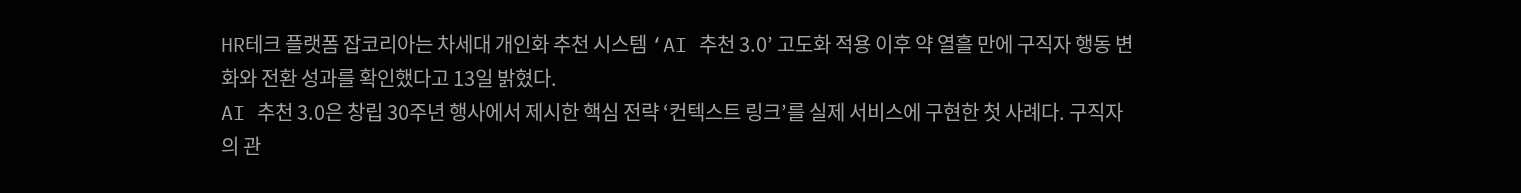HR테크 플랫폼 잡코리아는 차세대 개인화 추천 시스템 ‘AI 추천 3.0’ 고도화 적용 이후 약 열흘 만에 구직자 행동 변화와 전환 성과를 확인했다고 13일 밝혔다.
AI 추천 3.0은 창립 30주년 행사에서 제시한 핵심 전략 ‘컨텍스트 링크’를 실제 서비스에 구현한 첫 사례다. 구직자의 관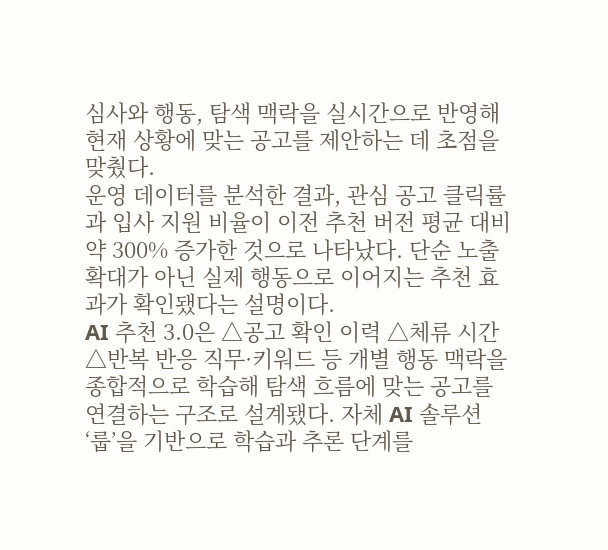심사와 행동, 탐색 맥락을 실시간으로 반영해 현재 상황에 맞는 공고를 제안하는 데 초점을 맞췄다.
운영 데이터를 분석한 결과, 관심 공고 클릭률과 입사 지원 비율이 이전 추천 버전 평균 대비 약 300% 증가한 것으로 나타났다. 단순 노출 확대가 아닌 실제 행동으로 이어지는 추천 효과가 확인됐다는 설명이다.
AI 추천 3.0은 △공고 확인 이력 △체류 시간 △반복 반응 직무·키워드 등 개별 행동 맥락을 종합적으로 학습해 탐색 흐름에 맞는 공고를 연결하는 구조로 설계됐다. 자체 AI 솔루션 ‘룹’을 기반으로 학습과 추론 단계를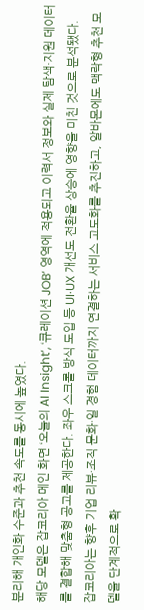분리해 개인화 수준과 추천 속도를 동시에 높였다.
해당 모델은 잡코리아 메인 화면 ‘오늘의 AI Insight’, ‘큐레이션 JOB’ 영역에 적용되고 이력서 정보와 실제 탐색·지원 데이터를 결합해 맞춤형 공고를 제공한다. 좌우 스크롤 방식 도입 등 UI·UX 개선도 전환율 상승에 영향을 미친 것으로 분석됐다.
잡코리아는 향후 기업 리뷰·조직 문화·일 경험 데이터까지 연결하는 서비스 고도화를 추진하고, 알바몬에도 맥락형 추천 모델을 단계적으로 확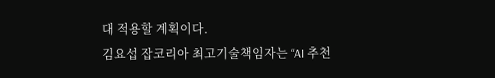대 적용할 계획이다.
김요섭 잡코리아 최고기술책임자는 “AI 추천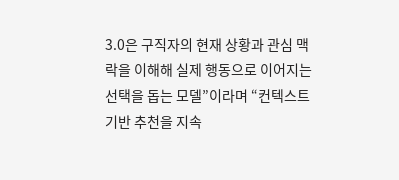3.0은 구직자의 현재 상황과 관심 맥락을 이해해 실제 행동으로 이어지는 선택을 돕는 모델”이라며 “컨텍스트 기반 추천을 지속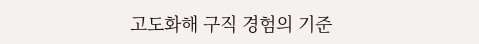고도화해 구직 경험의 기준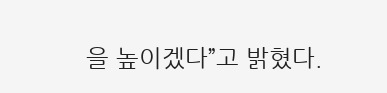을 높이겠다”고 밝혔다.